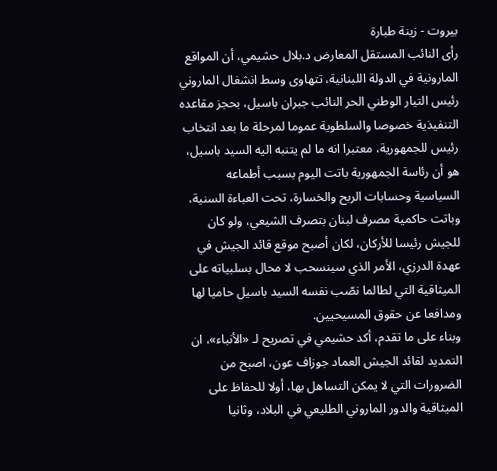بيروت - زينة طبارة
رأى النائب المستقل المعارض د.بلال حشيمي، أن المواقع المارونية في الدولة اللبنانية، تتهاوى وسط انشغال الماروني رئيس التيار الوطني الحر النائب جبران باسيل، بحجز مقاعده التنفيذية خصوصا والسلطوية عموما لمرحلة ما بعد انتخاب رئيس للجمهورية، معتبرا انه ما لم يتنبه اليه السيد باسيل، هو أن رئاسة الجمهورية باتت اليوم بسبب أطماعه السياسية وحسابات الربح والخسارة، تحت العباءة السنية، وباتت حاكمية مصرف لبنان بتصرف الشيعي، ولو كان للجيش رئيسا للأركان، لكان أصبح موقع قائد الجيش في عهدة الدرزي، الأمر الذي سينسحب لا محال بسلبياته على الميثاقية التي لطالما نصّب نفسه السيد باسيل حاميا لها ومدافعا عن حقوق المسيحيين.
وبناء على ما تقدم، أكد حشيمي في تصريح لـ «الأنباء»، ان التمديد لقائد الجيش العماد جوزاف عون، اصبح من الضرورات التي لا يمكن التساهل بها، أولا للحفاظ على الميثاقية والدور الماروني الطليعي في البلاد، وثانيا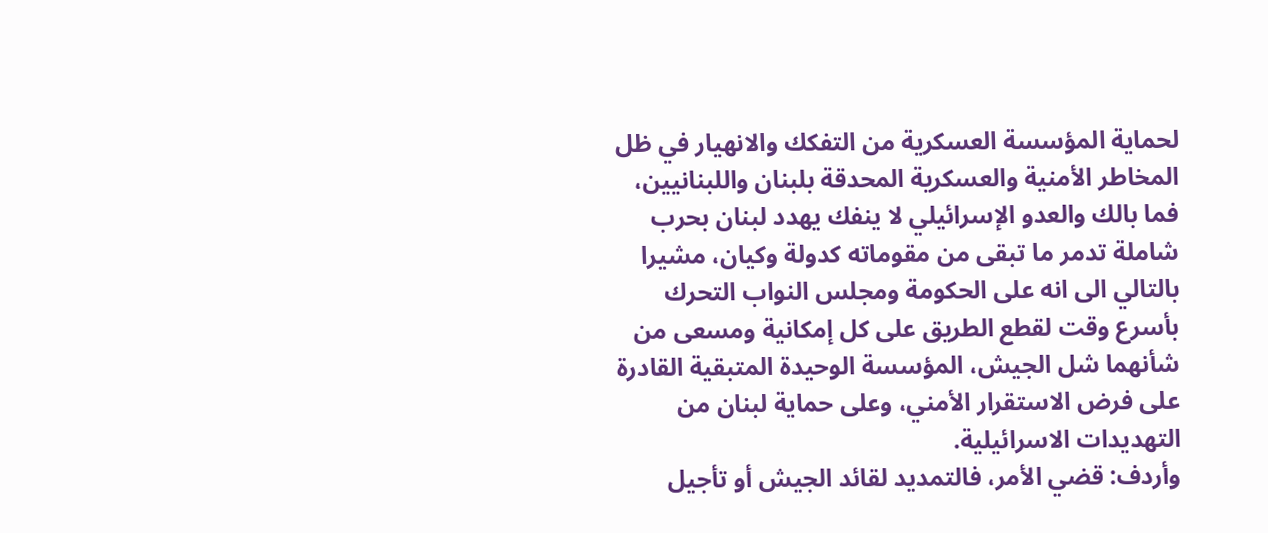لحماية المؤسسة العسكرية من التفكك والانهيار في ظل المخاطر الأمنية والعسكرية المحدقة بلبنان واللبنانيين، فما بالك والعدو الإسرائيلي لا ينفك يهدد لبنان بحرب شاملة تدمر ما تبقى من مقوماته كدولة وكيان، مشيرا بالتالي الى انه على الحكومة ومجلس النواب التحرك بأسرع وقت لقطع الطريق على كل إمكانية ومسعى من شأنهما شل الجيش، المؤسسة الوحيدة المتبقية القادرة على فرض الاستقرار الأمني، وعلى حماية لبنان من التهديدات الاسرائيلية.
وأردف: قضي الأمر، فالتمديد لقائد الجيش أو تأجيل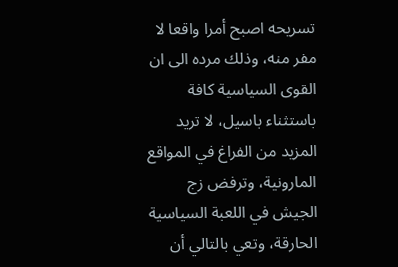تسريحه اصبح أمرا واقعا لا مفر منه، وذلك مرده الى ان القوى السياسية كافة باستثناء باسيل، لا تريد المزيد من الفراغ في المواقع المارونية، وترفض زج الجيش في اللعبة السياسية الحارقة، وتعي بالتالي أن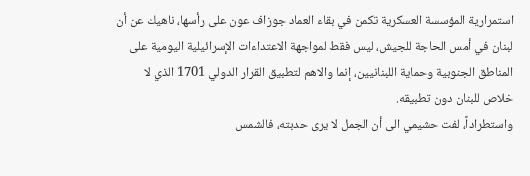استمرارية المؤسسة العسكرية تكمن في بقاء العماد جوزاف عون على رأسها، ناهيك عن أن لبنان في أمس الحاجة للجيش، ليس فقط لمواجهة الاعتداءات الإسرائيلية اليومية على المناطق الجنوبية وحماية اللبنانيين، إنما والاهم لتطبيق القرار الدولي 1701 الذي لا خلاص للبنان دون تطبيقه.
واستطراداً، لفت حشيمي الى أن الجمل لا يرى حدبته، فالشمس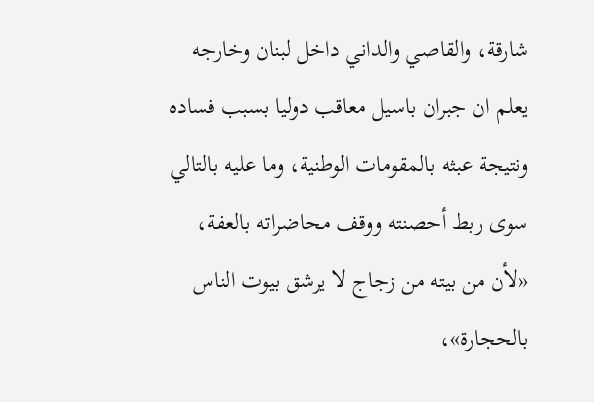شارقة، والقاصي والداني داخل لبنان وخارجه يعلم ان جبران باسيل معاقب دوليا بسبب فساده ونتيجة عبثه بالمقومات الوطنية، وما عليه بالتالي سوى ربط أحصنته ووقف محاضراته بالعفة، «لأن من بيته من زجاج لا يرشق بيوت الناس بالحجارة»،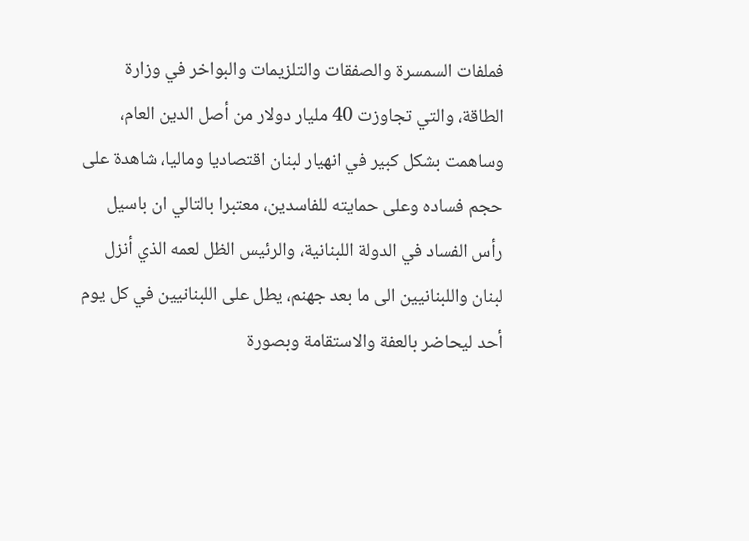فملفات السمسرة والصفقات والتلزيمات والبواخر في وزارة الطاقة، والتي تجاوزت 40 مليار دولار من أصل الدين العام، وساهمت بشكل كبير في انهيار لبنان اقتصاديا وماليا، شاهدة على حجم فساده وعلى حمايته للفاسدين، معتبرا بالتالي ان باسيل رأس الفساد في الدولة اللبنانية، والرئيس الظل لعمه الذي أنزل لبنان واللبنانيين الى ما بعد جهنم، يطل على اللبنانيين في كل يوم أحد ليحاضر بالعفة والاستقامة وبصورة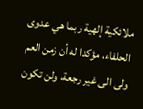ملائكية إلهية ربما هي عدوى الحلفاء، مؤكدا له أن زمن العم ولى الى غير رجعة، ولن تكون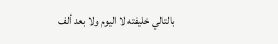بالتالي خليفته لا اليوم ولا بعد ألف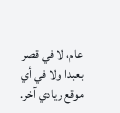عام، لا في قصر بعبدا ولا في أي موقع ريادي آخر.